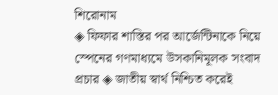শিরোনাম
◈ ফিফার শা‌স্তির পর আর্জেন্টিনাকে নি‌য়ে স্পেনের গণমাধ্যমে উসকানিমূলক সংবাদ প্রচার ◈ জাতীয় স্বার্থ নিশ্চিত করেই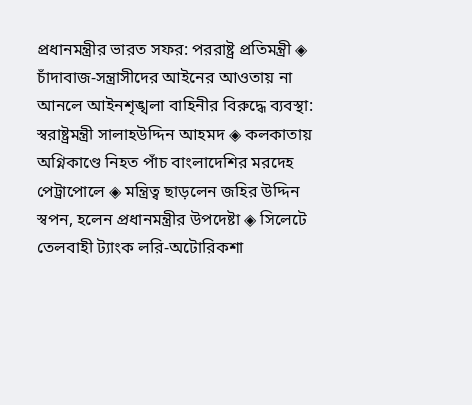প্রধানমন্ত্রীর ভারত সফর: পররাষ্ট্র প্রতিমন্ত্রী ◈ চাঁদাবাজ-সন্ত্রাসীদের আইনের আওতায় না আনলে আইনশৃঙ্খলা বাহিনীর বিরুদ্ধে ব্যবস্থা: স্বরাষ্ট্রমন্ত্রী সালাহউদ্দিন আহমদ ◈ কলকাতায় অগ্নিকাণ্ডে নিহত পাঁচ বাংলাদেশির মরদেহ পেট্রাপোলে ◈ মন্ত্রিত্ব ছাড়লেন জহির উদ্দিন স্বপন, হলেন প্রধানমন্ত্রীর উপদেষ্টা ◈ সিলেটে তেলবাহী ট্যাংক লরি-অটোরিকশা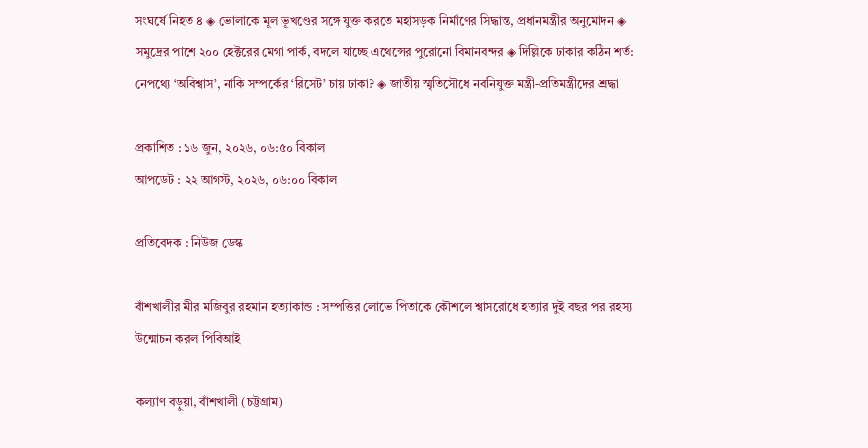সংঘর্ষে নিহত ৪ ◈ ভোলাকে মূল ভূখণ্ডের সঙ্গে যুক্ত করতে মহাসড়ক নির্মাণের সিদ্ধান্ত, প্রধানমন্ত্রীর অনুমোদন ◈ সমুদ্রের পাশে ২০০ হেক্টরের মেগা পার্ক, বদলে যাচ্ছে এথেন্সের পুরোনো বিমানবন্দর ◈ দিল্লিকে ঢাকার কঠিন শর্ত: নেপথ্যে ‘অবিশ্বাস’, নাকি সম্পর্কের ‘রিসেট’ চায় ঢাকা? ◈ জাতীয় স্মৃতিসৌধে নবনিযুক্ত মন্ত্রী-প্রতিমন্ত্রীদের শ্রদ্ধা

প্রকাশিত : ১৬ জুন, ২০২৬, ০৬:৫০ বিকাল
আপডেট : ২২ আগস্ট, ২০২৬, ০৬:০০ বিকাল

প্রতিবেদক : নিউজ ডেস্ক

বাঁশখালীর মীর মজিবুর রহমান হত‌্যাকান্ড : সম্পত্তির লোভে পিতা‌কে কৌশলে শ্বাসরোধে হত্যার দুই বছর পর রহস‌্য উ‌ন্মোচন করল পি‌বিআই

কল‌্যাণ বড়ুয়া, বাঁশখালী (চট্টগ্রাম)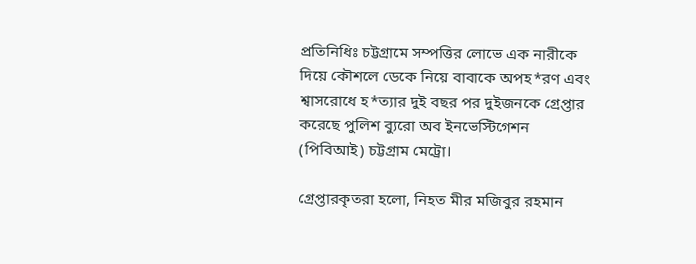প্রতি‌নি‌ধিঃ চট্টগ্রামে সম্পত্তির লোভে এক নারীকে দিয়ে কৌশলে ডেকে নিয়ে বাবাকে অপহ*রণ এবং শ্বাসরোধে হ*ত্যার দুই বছর পর দুইজনকে গ্রেপ্তার করেছে পুলিশ ব্যুরো অব ইনভেস্টিগেশন (পিবিআই) চট্টগ্রাম মেট্রো।

গ্রেপ্তারকৃতরা হলো, নিহত মীর মজিবুর রহমান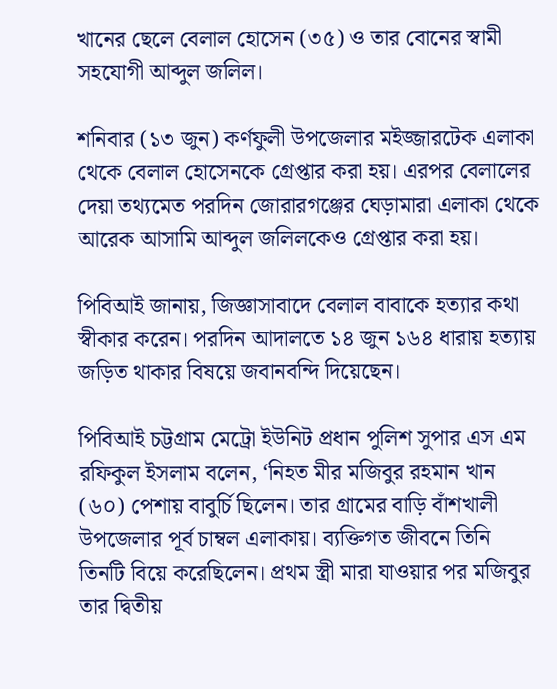খানের ছেলে বেলাল হোসেন (৩৫) ও তার বোনের স্বামী সহযোগী আব্দুল জলিল।

শনিবার (১৩ জুন) কর্ণফুলী উপজেলার মইজ্জারটেক এলাকা থেকে বেলাল হোসেনকে গ্রেপ্তার করা হয়। এরপর বেলালের দেয়া তথ্যমেত পরদিন জোরারগঞ্জের ঘেড়ামারা এলাকা থেকে আরেক আসামি আব্দুল জলিলকেও গ্রেপ্তার করা হয়।

পিবিআই জানায়, জিজ্ঞাসাবাদে বেলাল বাবাকে হত্যার কথা স্বীকার করেন। পরদিন আদালতে ১৪ জুন ১৬৪ ধারায় হত্যায় জড়িত থাকার বিষয়ে জবানবন্দি দিয়েছেন।

পিবিআই চট্টগ্রাম মেট্রো ইউনিট প্রধান পুলিশ সুপার এস এম রফিকুল ইসলাম বলেন, ‘নিহত মীর মজিবুর রহমান খান (৬০) পেশায় বাবুর্চি ছিলেন। তার গ্রামের বাড়ি বাঁশখালী উপজেলার পূর্ব চাম্বল এলাকায়। ব্যক্তিগত জীবনে তিনি তিনটি বিয়ে করেছিলেন। প্রথম স্ত্রী মারা যাওয়ার পর মজিবুর তার দ্বিতীয়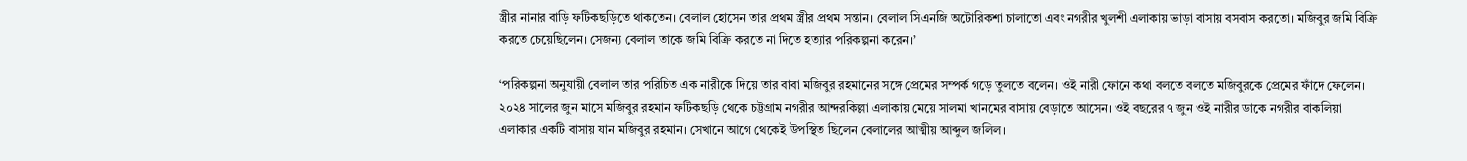স্ত্রীর নানার বাড়ি ফটিকছড়িতে থাকতেন। বেলাল হোসেন তার প্রথম স্ত্রীর প্রথম সন্তান। বেলাল সিএনজি অটোরিকশা চালাতো এবং নগরীর খুলশী এলাকায় ভাড়া বাসায় বসবাস করতো। মজিবুর জমি বিক্রি করতে চেয়েছিলেন। সেজন্য বেলাল তাকে জমি বিক্রি করতে না দিতে হত্যার পরিকল্পনা করেন।’

‘পরিকল্পনা অনুযায়ী বেলাল তার পরিচিত এক নারীকে দিয়ে তার বাবা মজিবুর রহমানের সঙ্গে প্রেমের সম্পর্ক গড়ে তুলতে বলেন। ওই নারী ফোনে কথা বলতে বলতে মজিবুরকে প্রেমের ফাঁদে ফেলেন। ২০২৪ সালের জুন মাসে মজিবুর রহমান ফটিকছড়ি থেকে চট্টগ্রাম নগরীর আন্দরকিল্লা এলাকায় মেয়ে সালমা খানমের বাসায় বেড়াতে আসেন। ওই বছরের ৭ জুন ওই নারীর ডাকে নগরীর বাকলিয়া এলাকার একটি বাসায় যান মজিবুর রহমান। সেখানে আগে থেকেই উপস্থিত ছিলেন বেলালের আত্মীয় আব্দুল জলিল।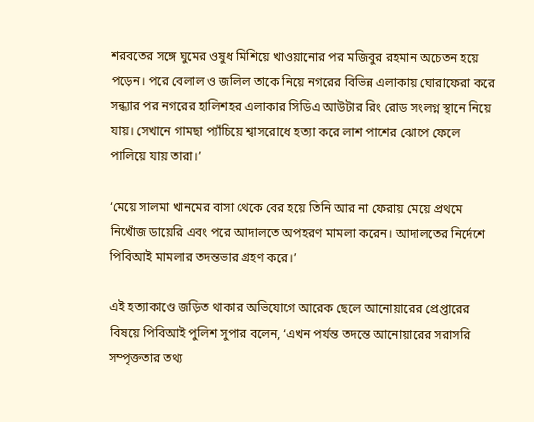শরবতের সঙ্গে ঘুমের ওষুধ মিশিয়ে খাওয়ানোর পর মজিবুর রহমান অচেতন হয়ে পড়েন। পরে বেলাল ও জলিল তাকে নিয়ে নগরের বিভিন্ন এলাকায় ঘোরাফেরা করে সন্ধ্যার পর নগরের হালিশহর এলাকার সিডিএ আউটার রিং রোড সংলগ্ন স্থানে নিয়ে যায়। সেখানে গামছা প্যাঁচিয়ে শ্বাসরোধে হত্যা করে লাশ পাশের ঝোপে ফেলে পালিয়ে যায় তারা।’

‘মেয়ে সালমা খানমের বাসা থেকে বের হয়ে তিনি আর না ফেরায় মেয়ে প্রথমে নিখোঁজ ডায়েরি এবং পরে আদালতে অপহরণ মামলা করেন। আদালতের নির্দেশে পিবিআই মামলার তদন্তভার গ্রহণ করে।’

এই হত্যাকাণ্ডে জড়িত থাকার অভিযোগে আরেক ছেলে আনোয়ারের প্রেপ্তারের বিষয়ে পিবিআই পুলিশ সুপার বলেন, ‘এখন পর্যন্ত তদন্তে আনোয়ারের সরাসরি সম্পৃক্ততার তথ্য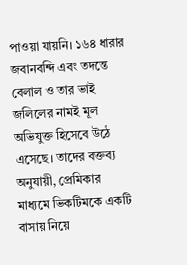পাওয়া যায়নি। ১৬৪ ধারার জবানবন্দি এবং তদন্তে বেলাল ও তার ভাই জলিলের নামই মূল অভিযুক্ত হিসেবে উঠে এসেছে। তাদের বক্তব্য অনুযায়ী, প্রেমিকার মাধ্যমে ভিকটিমকে একটি বাসায় নিয়ে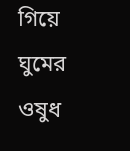গিয়ে ঘুমের ওষুধ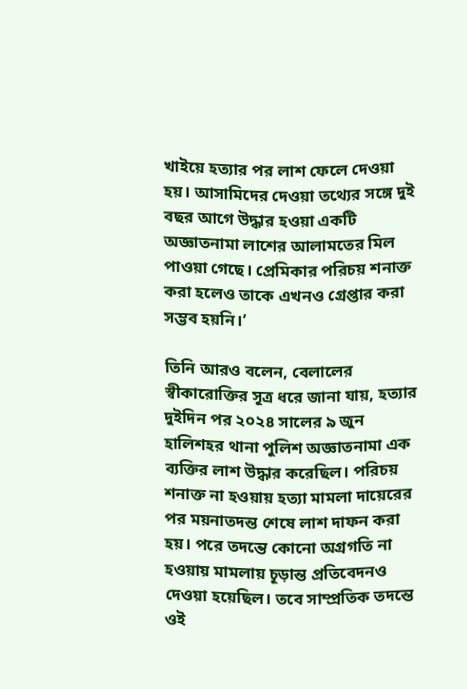খাইয়ে হত্যার পর লাশ ফেলে দেওয়া হয়। আসামিদের দেওয়া তথ্যের সঙ্গে দুই বছর আগে উদ্ধার হওয়া একটি অজ্ঞাতনামা লাশের আলামতের মিল পাওয়া গেছে। প্রেমিকার পরিচয় শনাক্ত করা হলেও তাকে এখনও গ্রেপ্তার করা সম্ভব হয়নি।’

তিনি আরও বলেন, বেলালের স্বীকারোক্তির সূত্র ধরে জানা যায়, হত্যার দুইদিন পর ২০২৪ সালের ৯ জুন হালিশহর থানা পুলিশ অজ্ঞাতনামা এক ব্যক্তির লাশ উদ্ধার করেছিল। পরিচয় শনাক্ত না হওয়ায় হত্যা মামলা দায়েরের পর ময়নাতদন্ত শেষে লাশ দাফন করা হয়। পরে তদন্তে কোনো অগ্রগতি না হওয়ায় মামলায় চূড়ান্ত প্রতিবেদনও দেওয়া হয়েছিল। তবে সাম্প্রতিক তদন্তে ওই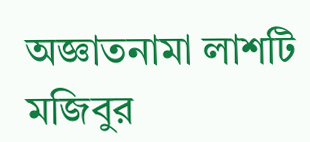অজ্ঞাতনামা লাশটি মজিবুর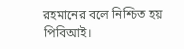রহমানের বলে নিশ্চিত হয় পিবিআই।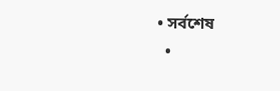• সর্বশেষ
  •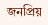জনপ্রিয়